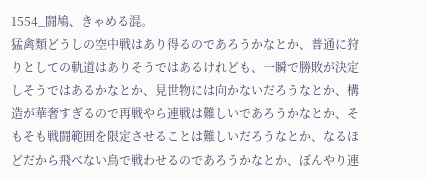1554_闘鳩、きゃめる混。
猛禽類どうしの空中戦はあり得るのであろうかなとか、普通に狩りとしての軌道はありそうではあるけれども、一瞬で勝敗が決定しそうではあるかなとか、見世物には向かないだろうなとか、構造が華奢すぎるので再戦やら連戦は難しいであろうかなとか、そもそも戦闘範囲を限定させることは難しいだろうなとか、なるほどだから飛べない鳥で戦わせるのであろうかなとか、ぼんやり連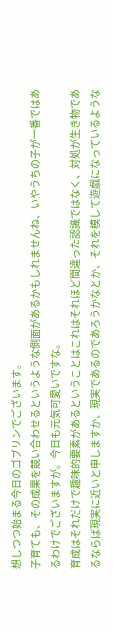想しつつ始まる今日のゴブリンでございます。
子育ても、その成果を競い合わせるというような側面があるかもしれませんね、いやうちの子が一番ではあるわけでございますが。今日も元気可愛いですな。
育成はそれだけで趣味的要素があるということはこれはそれほど間違った認識ではなく、対処が生き物であるならば現実に近いと申しますか、現実であるのであろうかなとか、それを模して遊戯になっているような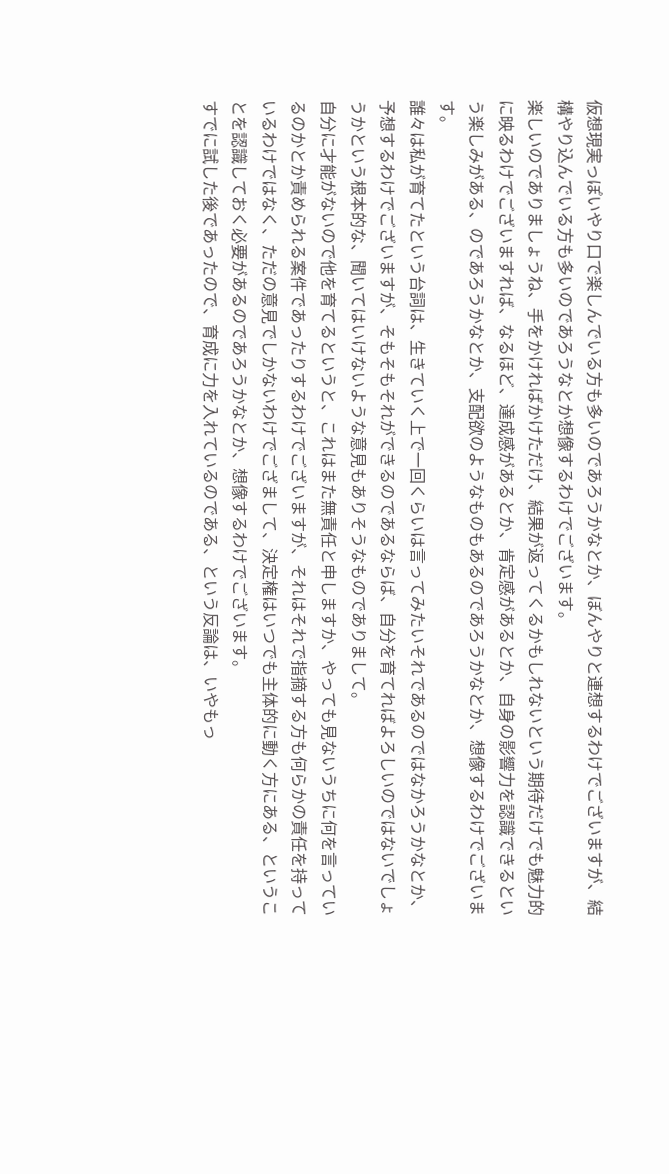仮想現実っぽいやり口で楽しんでいる方も多いのであろうかなとか、ぼんやりと連想するわけでございますが、結構やり込んでいる方も多いのであろうなとか想像するわけでございます。
楽しいのでありましょうね、手をかければかけただけ、結果が返ってくるかもしれないという期待だけでも魅力的に映るわけでございますれば、なるほど、達成感があるとか、肯定感があるとか、自身の影響力を認識できるという楽しみがある、のであろうかなとか、支配欲のようなものもあるのであろうかなとか、想像するわけでございます。
誰々は私が育てたという台詞は、生きていく上で一回くらいは言ってみたいそれであるのではなかろうかなとか、予想するわけでございますが、そもそもそれができるのであるならば、自分を育てればよろしいのではないでしょうかという根本的な、聞いてはいけないような意見もありそうなものでありまして。
自分に才能がないので他を育てるというと、これはまた無責任と申しますか、やっても見ないうちに何を言っているのかとか責められる案件であったりするわけでございますが、それはそれで指摘する方も何らかの責任を持っているわけではなく、ただの意見でしかないわけでござまして、決定権はいつでも主体的に動く方にある、ということを認識しておく必要があるのであろうかなとか、想像するわけでございます。
すでに試した後であったので、育成に力を入れているのである、という反論は、いやもっ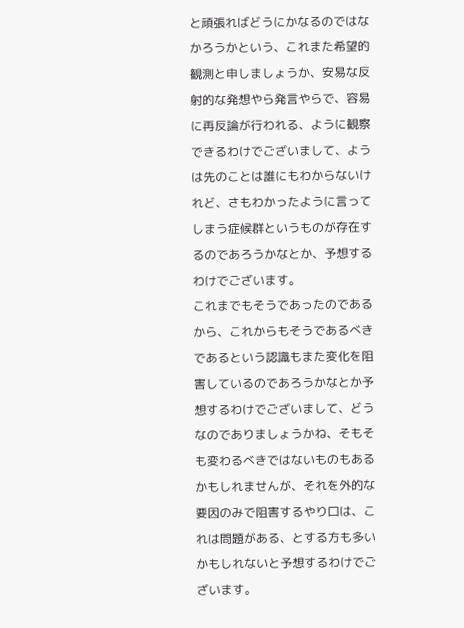と頑張ればどうにかなるのではなかろうかという、これまた希望的観測と申しましょうか、安易な反射的な発想やら発言やらで、容易に再反論が行われる、ように観察できるわけでございまして、ようは先のことは誰にもわからないけれど、さもわかったように言ってしまう症候群というものが存在するのであろうかなとか、予想するわけでございます。
これまでもそうであったのであるから、これからもそうであるべきであるという認識もまた変化を阻害しているのであろうかなとか予想するわけでございまして、どうなのでありましょうかね、そもそも変わるべきではないものもあるかもしれませんが、それを外的な要因のみで阻害するやり口は、これは問題がある、とする方も多いかもしれないと予想するわけでございます。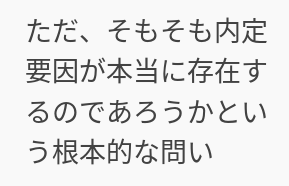ただ、そもそも内定要因が本当に存在するのであろうかという根本的な問い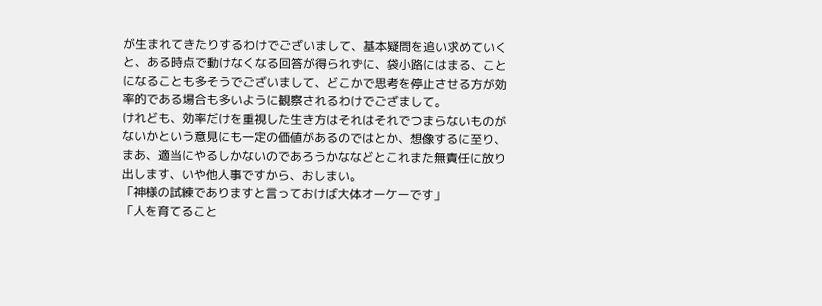が生まれてきたりするわけでございまして、基本疑問を追い求めていくと、ある時点で動けなくなる回答が得られずに、袋小路にはまる、ことになることも多そうでございまして、どこかで思考を停止させる方が効率的である場合も多いように観察されるわけでござまして。
けれども、効率だけを重視した生き方はそれはそれでつまらないものがないかという意見にも一定の価値があるのではとか、想像するに至り、まあ、適当にやるしかないのであろうかななどとこれまた無責任に放り出します、いや他人事ですから、おしまい。
「神様の試練でありますと言っておけば大体オーケーです」
「人を育てること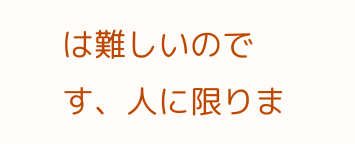は難しいのです、人に限りま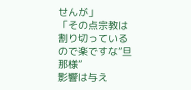せんが」
「その点宗教は割り切っているので楽ですな”旦那様”
影響は与え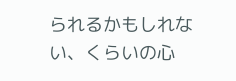られるかもしれない、くらいの心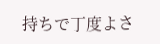持ちで丁度よさ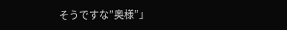そうですな”奥様”」